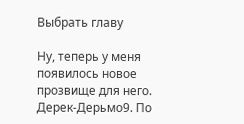Выбрать главу

Ну, теперь у меня появилось новое прозвище для него. Дерек-Дерьмо9. По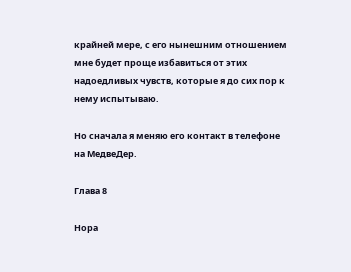крайней мере, с его нынешним отношением мне будет проще избавиться от этих надоедливых чувств, которые я до сих пор к нему испытываю.

Но сначала я меняю его контакт в телефоне на МедвеДер.

Глава 8

Нора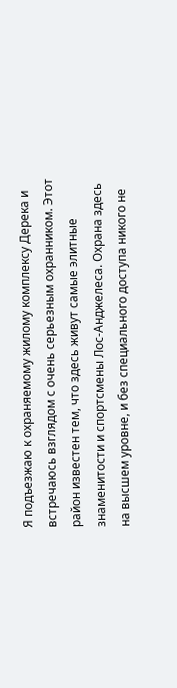Я подъезжаю к охраняемому жилому комплексу Дерека и встречаюсь взглядом с очень серьезным охранником. Этот район известен тем, что здесь живут самые элитные знаменитости и спортсмены Лос-Анджелеса. Охрана здесь на высшем уровне, и без специального доступа никого не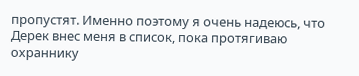пропустят. Именно поэтому я очень надеюсь, что Дерек внес меня в список, пока протягиваю охраннику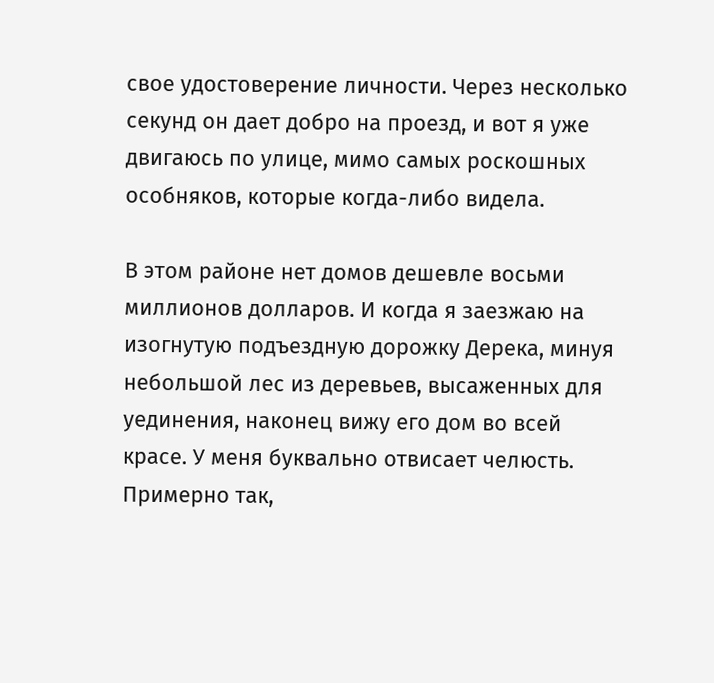свое удостоверение личности. Через несколько секунд он дает добро на проезд, и вот я уже двигаюсь по улице, мимо самых роскошных особняков, которые когда-либо видела.

В этом районе нет домов дешевле восьми миллионов долларов. И когда я заезжаю на изогнутую подъездную дорожку Дерека, минуя небольшой лес из деревьев, высаженных для уединения, наконец вижу его дом во всей красе. У меня буквально отвисает челюсть. Примерно так,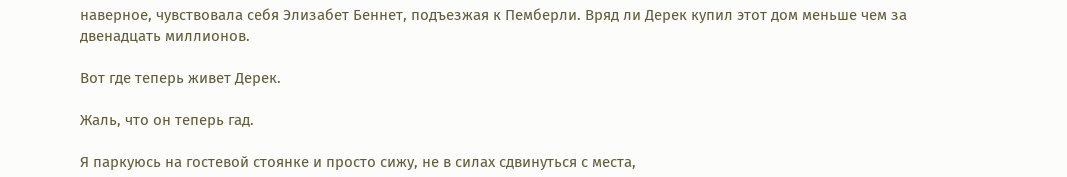наверное, чувствовала себя Элизабет Беннет, подъезжая к Пемберли. Вряд ли Дерек купил этот дом меньше чем за двенадцать миллионов.

Вот где теперь живет Дерек.

Жаль, что он теперь гад.

Я паркуюсь на гостевой стоянке и просто сижу, не в силах сдвинуться с места,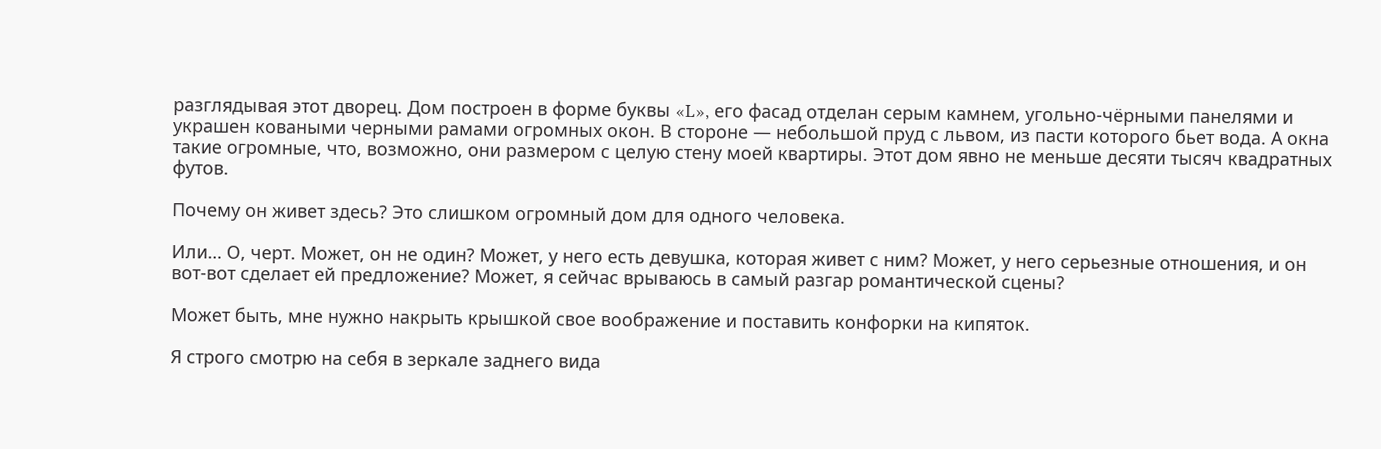разглядывая этот дворец. Дом построен в форме буквы «L», его фасад отделан серым камнем, угольно-чёрными панелями и украшен коваными черными рамами огромных окон. В стороне — небольшой пруд с львом, из пасти которого бьет вода. А окна такие огромные, что, возможно, они размером с целую стену моей квартиры. Этот дом явно не меньше десяти тысяч квадратных футов.

Почему он живет здесь? Это слишком огромный дом для одного человека.

Или… О, черт. Может, он не один? Может, у него есть девушка, которая живет с ним? Может, у него серьезные отношения, и он вот-вот сделает ей предложение? Может, я сейчас врываюсь в самый разгар романтической сцены?

Может быть, мне нужно накрыть крышкой свое воображение и поставить конфорки на кипяток.

Я строго смотрю на себя в зеркале заднего вида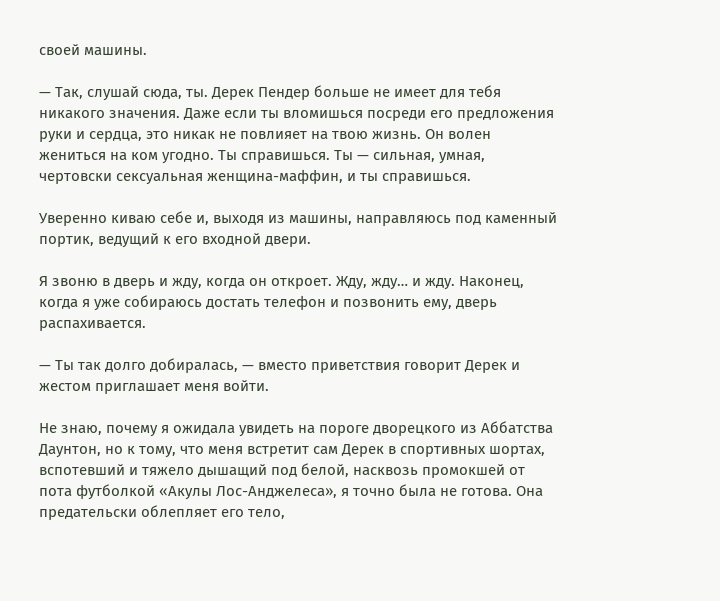своей машины.

— Так, слушай сюда, ты. Дерек Пендер больше не имеет для тебя никакого значения. Даже если ты вломишься посреди его предложения руки и сердца, это никак не повлияет на твою жизнь. Он волен жениться на ком угодно. Ты справишься. Ты — сильная, умная, чертовски сексуальная женщина-маффин, и ты справишься.

Уверенно киваю себе и, выходя из машины, направляюсь под каменный портик, ведущий к его входной двери.

Я звоню в дверь и жду, когда он откроет. Жду, жду… и жду. Наконец, когда я уже собираюсь достать телефон и позвонить ему, дверь распахивается.

— Ты так долго добиралась, — вместо приветствия говорит Дерек и жестом приглашает меня войти.

Не знаю, почему я ожидала увидеть на пороге дворецкого из Аббатства Даунтон, но к тому, что меня встретит сам Дерек в спортивных шортах, вспотевший и тяжело дышащий под белой, насквозь промокшей от пота футболкой «Акулы Лос-Анджелеса», я точно была не готова. Она предательски облепляет его тело,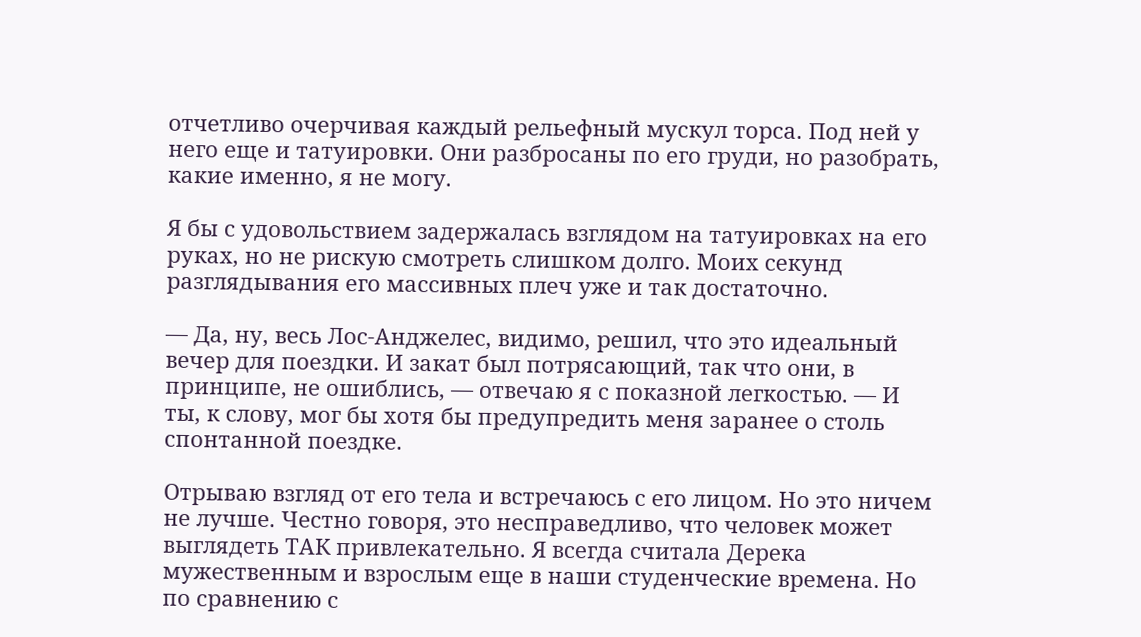отчетливо очерчивая каждый рельефный мускул торса. Под ней у него еще и татуировки. Они разбросаны по его груди, но разобрать, какие именно, я не могу.

Я бы с удовольствием задержалась взглядом на татуировках на его руках, но не рискую смотреть слишком долго. Моих секунд разглядывания его массивных плеч уже и так достаточно.

— Да, ну, весь Лос-Анджелес, видимо, решил, что это идеальный вечер для поездки. И закат был потрясающий, так что они, в принципе, не ошиблись, — отвечаю я с показной легкостью. — И ты, к слову, мог бы хотя бы предупредить меня заранее о столь спонтанной поездке.

Отрываю взгляд от его тела и встречаюсь с его лицом. Но это ничем не лучше. Честно говоря, это несправедливо, что человек может выглядеть ТАК привлекательно. Я всегда считала Дерека мужественным и взрослым еще в наши студенческие времена. Но по сравнению с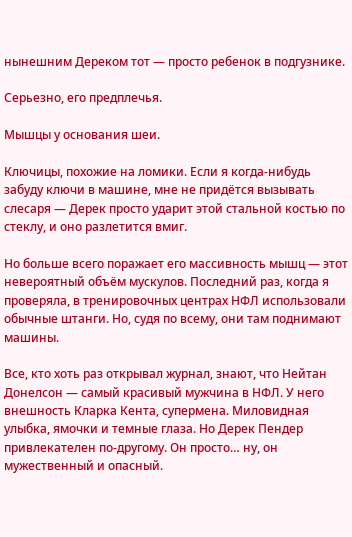нынешним Дереком тот — просто ребенок в подгузнике.

Серьезно, его предплечья.

Мышцы у основания шеи.

Ключицы, похожие на ломики. Если я когда-нибудь забуду ключи в машине, мне не придётся вызывать слесаря — Дерек просто ударит этой стальной костью по стеклу, и оно разлетится вмиг.

Но больше всего поражает его массивность мышц — этот невероятный объём мускулов. Последний раз, когда я проверяла, в тренировочных центрах НФЛ использовали обычные штанги. Но, судя по всему, они там поднимают машины.

Все, кто хоть раз открывал журнал, знают, что Нейтан Донелсон — самый красивый мужчина в НФЛ. У него внешность Кларка Кента, супермена. Миловидная улыбка, ямочки и темные глаза. Но Дерек Пендер привлекателен по-другому. Он просто… ну, он мужественный и опасный.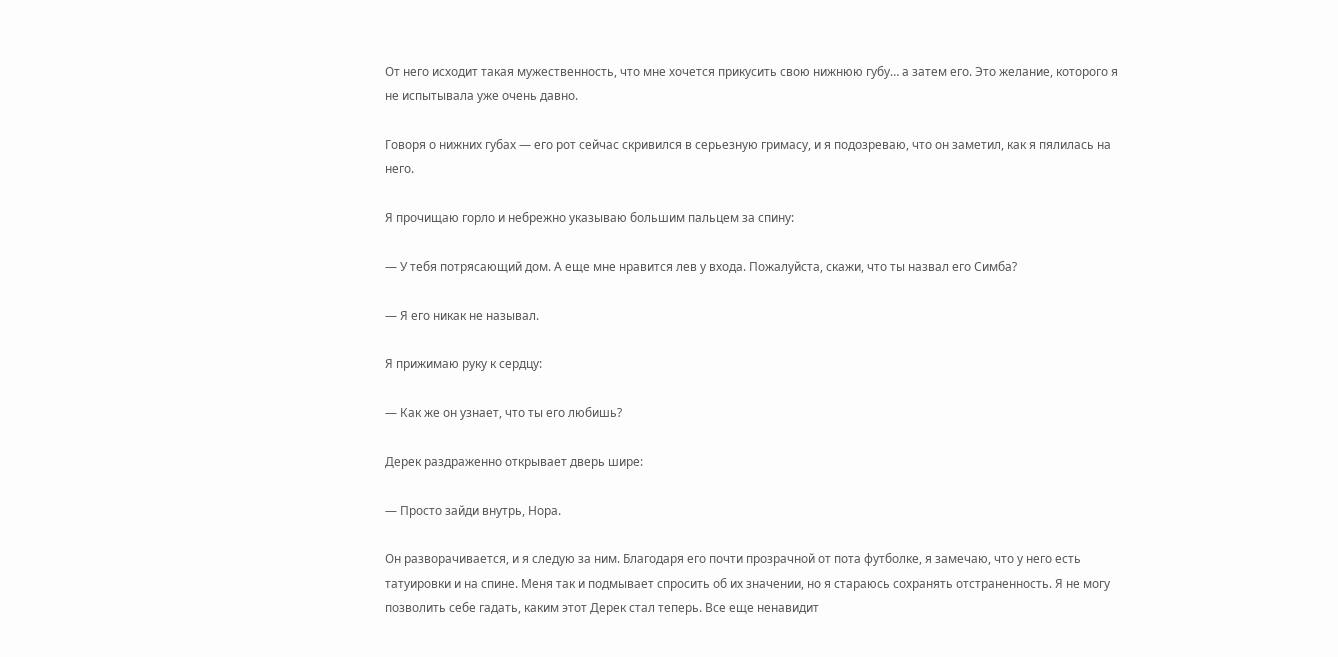От него исходит такая мужественность, что мне хочется прикусить свою нижнюю губу… а затем его. Это желание, которого я не испытывала уже очень давно.

Говоря о нижних губах — его рот сейчас скривился в серьезную гримасу, и я подозреваю, что он заметил, как я пялилась на него.

Я прочищаю горло и небрежно указываю большим пальцем за спину:

— У тебя потрясающий дом. А еще мне нравится лев у входа. Пожалуйста, скажи, что ты назвал его Симба?

— Я его никак не называл.

Я прижимаю руку к сердцу:

— Как же он узнает, что ты его любишь?

Дерек раздраженно открывает дверь шире:

— Просто зайди внутрь, Нора.

Он разворачивается, и я следую за ним. Благодаря его почти прозрачной от пота футболке, я замечаю, что у него есть татуировки и на спине. Меня так и подмывает спросить об их значении, но я стараюсь сохранять отстраненность. Я не могу позволить себе гадать, каким этот Дерек стал теперь. Все еще ненавидит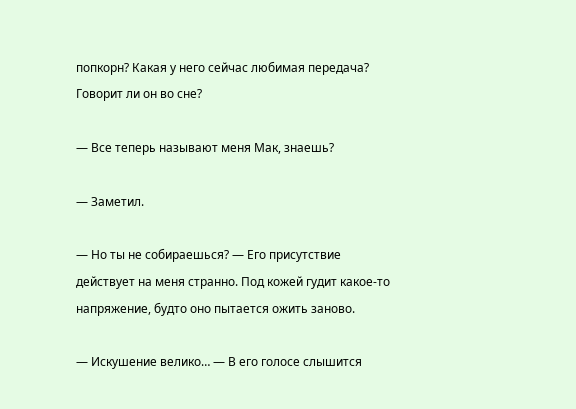попкорн? Какая у него сейчас любимая передача? Говорит ли он во сне?

— Все теперь называют меня Мак, знаешь?

— Заметил.

— Но ты не собираешься? — Его присутствие действует на меня странно. Под кожей гудит какое-то напряжение, будто оно пытается ожить заново.

— Искушение велико… — В его голосе слышится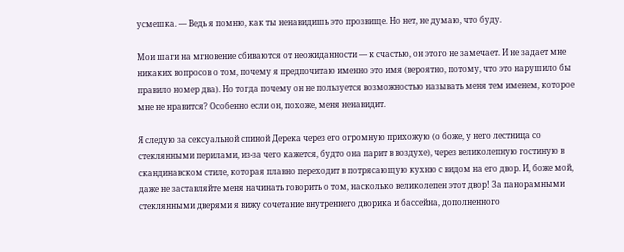усмешка. — Ведь я помню, как ты ненавидишь это прозвище. Но нет, не думаю, что буду.

Мои шаги на мгновение сбиваются от неожиданности — к счастью, он этого не замечает. И не задает мне никаких вопросов о том, почему я предпочитаю именно это имя (вероятно, потому, что это нарушило бы правило номер два). Но тогда почему он не пользуется возможностью называть меня тем именем, которое мне не нравится? Особенно если он, похоже, меня ненавидит.

Я следую за сексуальной спиной Дерека через его огромную прихожую (о боже, у него лестница со стеклянными перилами, из-за чего кажется, будто она парит в воздухе), через великолепную гостиную в скандинавском стиле, которая плавно переходит в потрясающую кухню с видом на его двор. И, боже мой, даже не заставляйте меня начинать говорить о том, насколько великолепен этот двор! За панорамными стеклянными дверями я вижу сочетание внутреннего дворика и бассейна, дополненного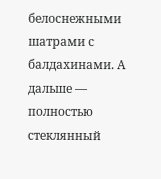белоснежными шатрами с балдахинами. А дальше — полностью стеклянный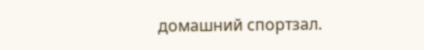домашний спортзал.